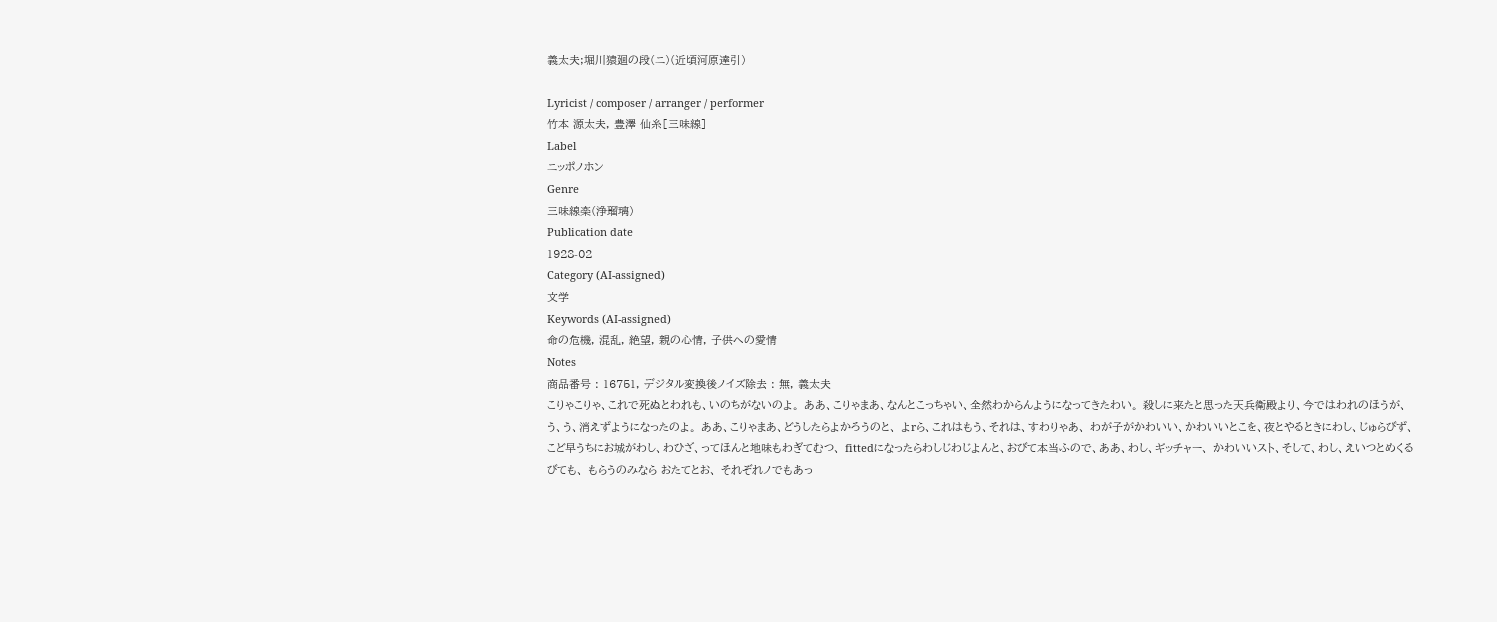義太夫;堀川猿廻の段(ニ)(近頃河原達引)

Lyricist / composer / arranger / performer
竹本 源太夫, 豊澤 仙糸[三味線]
Label
ニッポノホン
Genre
三味線楽(浄瑠璃)
Publication date
1928-02
Category (AI-assigned)
文学
Keywords (AI-assigned)
命の危機, 混乱, 絶望, 親の心情, 子供への愛情
Notes
商品番号 : 16751, デジタル変換後ノイズ除去 : 無, 義太夫
こりゃこりゃ、これで死ぬとわれも、いのちがないのよ。 ああ、こりゃまあ、なんとこっちゃい、全然わからんようになってきたわい。 殺しに来たと思った天兵衛殿より、今ではわれのほうが、う、う、消えずようになったのよ。 ああ、こりゃまあ、どうしたらよかろうのと、 よrら、これはもう、それは、すわりゃあ、 わが子がかわいい、かわいいとこを、夜とやるときにわし、じゅらびず、 こど早うちにお城がわし、わひざ、ってほんと地味もわぎてむつ、 fittedになったらわしじわじよんと、おびて本当ふので、ああ、わし、ギッチャー、 かわいいスト、そして、わし、えいつとめくるびても、 もらうのみなら おたてとお、 それぞれノでもあっ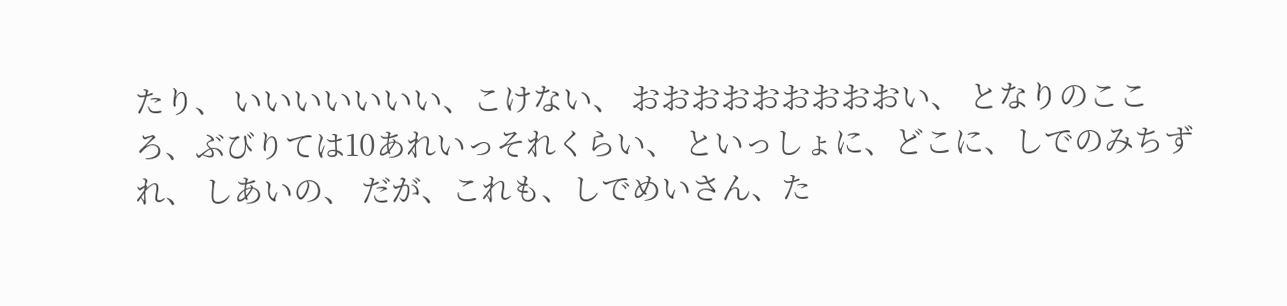たり、 いいいいいいい、こけない、 おおおおおおおおおい、 となりのこころ、ぶびりては10あれいっそれくらい、 といっしょに、どこに、しでのみちずれ、 しあいの、 だが、これも、しでめいさん、た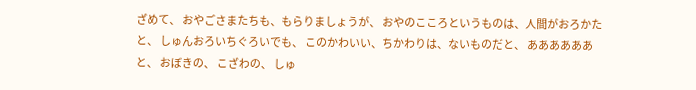ざめて、 おやごさまたちも、もらりましょうが、 おやのこころというものは、人間がおろかたと、 しゅんおろいちぐろいでも、 このかわいい、ちかわりは、ないものだと、 ああああああと、 おぼきの、 こざわの、 しゅ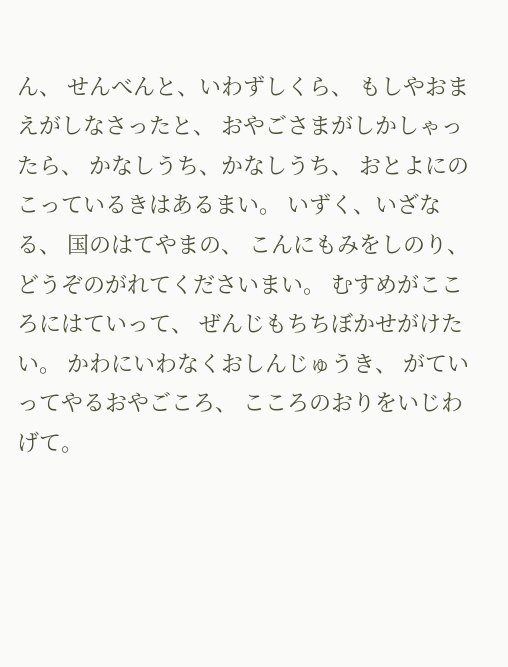ん、 せんべんと、いわずしくら、 もしやおまえがしなさったと、 おやごさまがしかしゃったら、 かなしうち、かなしうち、 おとよにのこっているきはあるまい。 いずく、いざなる、 国のはてやまの、 こんにもみをしのり、 どうぞのがれてくださいまい。 むすめがこころにはていって、 ぜんじもちちぼかせがけたい。 かわにいわなくおしんじゅうき、 がていってやるおやごころ、 こころのおりをいじわげて。